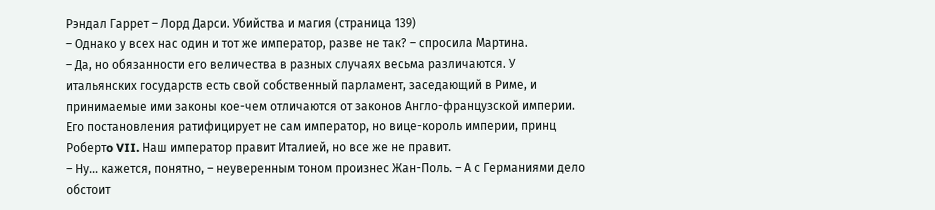Рэндал Гаррет – Лорд Дарси. Убийства и магия (страница 139)
– Однако у всех нас один и тот же император, разве не так? – спросила Мартина.
– Да, но обязанности его величества в разных случаях весьма различаются. У итальянских государств есть свой собственный парламент, заседающий в Риме, и принимаемые ими законы кое-чем отличаются от законов Англо-французской империи. Его постановления ратифицирует не сам император, но вице-король империи, принц Робертo VII. Наш император правит Италией, но все же не правит.
– Ну… кажется, понятно, – неуверенным тоном произнес Жан-Поль. – А с Германиями дело обстоит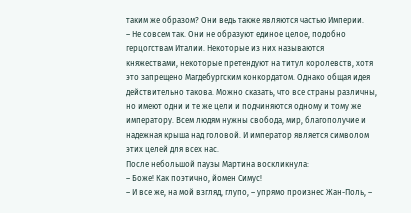таким же образом? Они ведь также являются частью Империи.
– Не совсем так. Они не образуют единое целое, подобно герцогствам Италии. Некоторые из них называются княжествами, некоторые претендуют на титул королевств, хотя это запрещено Магдебургским конкордатом. Однако общая идея действительно такова. Можно сказать, что все страны различны, но имеют одни и те же цели и подчиняются одному и тому же императору. Всем людям нужны свобода, мир, благополучие и надежная крыша над головой. И император является символом этих целей для всех нас.
После небольшой паузы Мартина воскликнула:
– Боже! Как поэтично, йомен Симус!
– И все же, на мой взгляд, глупо, – упрямо произнес Жан-Поль, –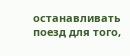останавливать поезд для того,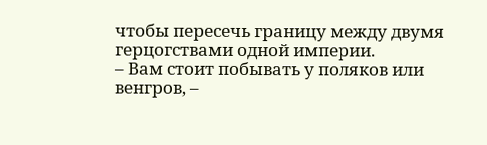чтобы пересечь границу между двумя герцогствами одной империи.
– Вам стоит побывать у поляков или венгров, –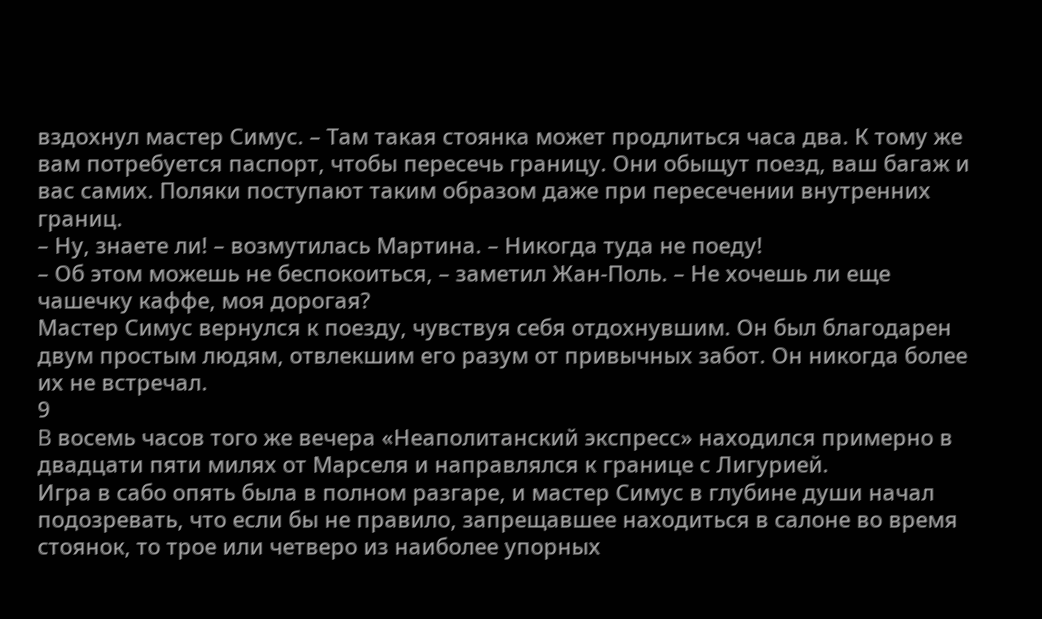вздохнул мастер Симус. – Там такая стоянка может продлиться часа два. К тому же вам потребуется паспорт, чтобы пересечь границу. Они обыщут поезд, ваш багаж и вас самих. Поляки поступают таким образом даже при пересечении внутренних границ.
– Ну, знаете ли! – возмутилась Мартина. – Никогда туда не поеду!
– Об этом можешь не беспокоиться, – заметил Жан-Поль. – Не хочешь ли еще чашечку каффе, моя дорогая?
Мастер Симус вернулся к поезду, чувствуя себя отдохнувшим. Он был благодарен двум простым людям, отвлекшим его разум от привычных забот. Он никогда более их не встречал.
9
B восемь часов того же вечера «Неаполитанский экспресс» находился примерно в двадцати пяти милях от Марселя и направлялся к границе с Лигурией.
Игра в сабо опять была в полном разгаре, и мастер Симус в глубине души начал подозревать, что если бы не правило, запрещавшее находиться в салоне во время стоянок, то трое или четверо из наиболее упорных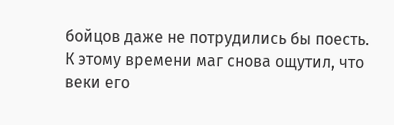бойцов даже не потрудились бы поесть.
К этому времени маг снова ощутил, что веки его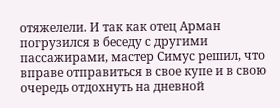отяжелели. И так как отец Арман погрузился в беседу с другими пассажирами, мастер Симус решил, что вправе отправиться в свое купе и в свою очередь отдохнуть на дневной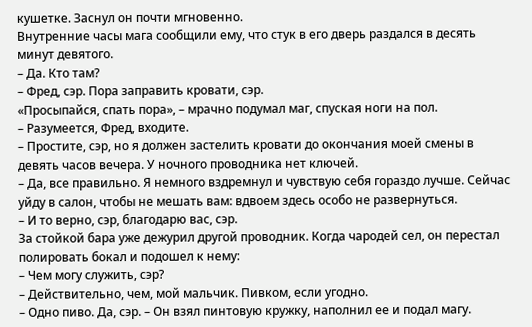кушетке. Заснул он почти мгновенно.
Внутренние часы мага сообщили ему, что стук в его дверь раздался в десять минут девятого.
– Да. Кто там?
– Фред, сэр. Пора заправить кровати, сэр.
«Просыпайся, спать пора», – мрачно подумал маг, спуская ноги на пол.
– Разумеется, Фред, входите.
– Простите, сэр, но я должен застелить кровати до окончания моей смены в девять часов вечера. У ночного проводника нет ключей.
– Да, все правильно. Я немного вздремнул и чувствую себя гораздо лучше. Сейчас уйду в салон, чтобы не мешать вам: вдвоем здесь особо не развернуться.
– И то верно, сэр, благодарю вас, сэр.
За стойкой бара уже дежурил другой проводник. Когда чародей сел, он перестал полировать бокал и подошел к нему:
– Чем могу служить, сэр?
– Действительно, чем, мой мальчик. Пивком, если угодно.
– Одно пиво. Да, сэр. – Он взял пинтовую кружку, наполнил ее и подал магу.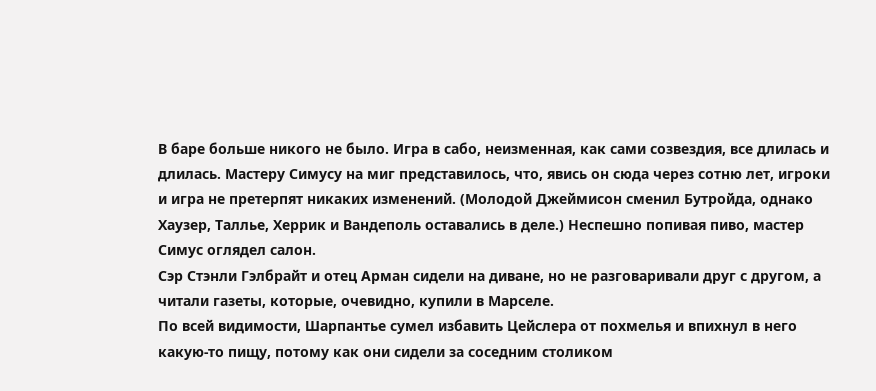В баре больше никого не было. Игра в сабо, неизменная, как сами созвездия, все длилась и длилась. Мастеру Симусу на миг представилось, что, явись он сюда через сотню лет, игроки и игра не претерпят никаких изменений. (Молодой Джеймисон сменил Бутройда, однако Хаузер, Таллье, Херрик и Вандеполь оставались в деле.) Неспешно попивая пиво, мастер Симус оглядел салон.
Сэр Стэнли Гэлбрайт и отец Арман сидели на диване, но не разговаривали друг с другом, а читали газеты, которые, очевидно, купили в Марселе.
По всей видимости, Шарпантье сумел избавить Цейслера от похмелья и впихнул в него какую-то пищу, потому как они сидели за соседним столиком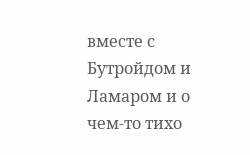вместе с Бутройдом и Ламаром и о чем-то тихо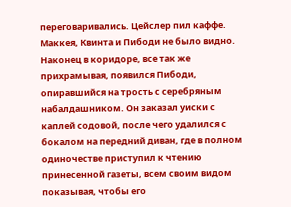переговаривались. Цейслер пил каффе.
Маккея, Квинта и Пибоди не было видно.
Наконец в коридоре, все так же прихрамывая, появился Пибоди, опиравшийся на трость с серебряным набалдашником. Он заказал уиски с каплей содовой, после чего удалился с бокалом на передний диван, где в полном одиночестве приступил к чтению принесенной газеты, всем своим видом показывая, чтобы его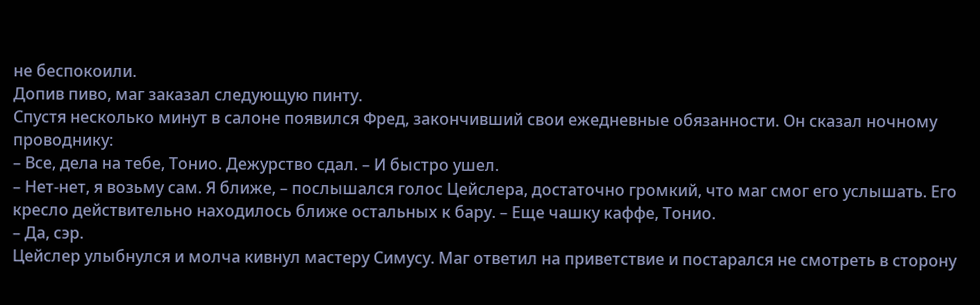не беспокоили.
Допив пиво, маг заказал следующую пинту.
Спустя несколько минут в салоне появился Фред, закончивший свои ежедневные обязанности. Он сказал ночному проводнику:
– Все, дела на тебе, Тонио. Дежурство сдал. – И быстро ушел.
– Нет-нет, я возьму сам. Я ближе, – послышался голос Цейслера, достаточно громкий, что маг смог его услышать. Его кресло действительно находилось ближе остальных к бару. – Еще чашку каффе, Тонио.
– Да, сэр.
Цейслер улыбнулся и молча кивнул мастеру Симусу. Маг ответил на приветствие и постарался не смотреть в сторону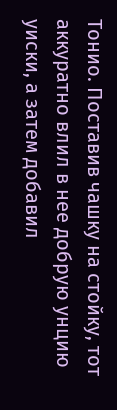Тонио. Поставив чашку на стойку, тот аккуратно влил в нее добрую унцию уиски, а затем добавил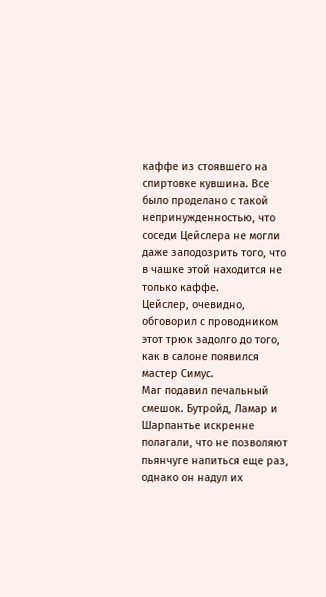каффе из стоявшего на спиртовке кувшина. Все было проделано с такой непринужденностью, что соседи Цейслера не могли даже заподозрить того, что в чашке этой находится не только каффе.
Цейслер, очевидно, обговорил с проводником этот трюк задолго до того, как в салоне появился мастер Симус.
Маг подавил печальный смешок. Бутройд, Ламар и Шарпантье искренне полагали, что не позволяют пьянчуге напиться еще раз, однако он надул их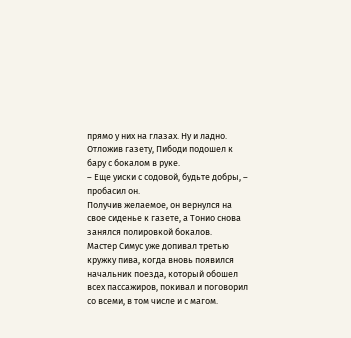прямо у них на глазах. Ну и ладно.
Отложив газету, Пибоди подошел к бару с бокалом в руке.
– Еще уиски с содовой, будьте добры, – пробасил он.
Получив желаемое, он вернулся на свое сиденье к газете, а Тонио снова занялся полировкой бокалов.
Мастер Симус уже допивал третью кружку пива, когда вновь появился начальник поезда, который обошел всех пассажиров, покивал и поговорил со всеми, в том числе и с магом.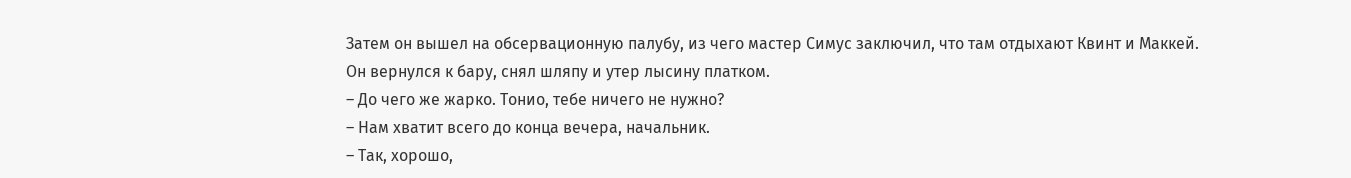Затем он вышел на обсервационную палубу, из чего мастер Симус заключил, что там отдыхают Квинт и Маккей.
Он вернулся к бару, снял шляпу и утер лысину платком.
– До чего же жарко. Тонио, тебе ничего не нужно?
– Нам хватит всего до конца вечера, начальник.
– Так, хорошо,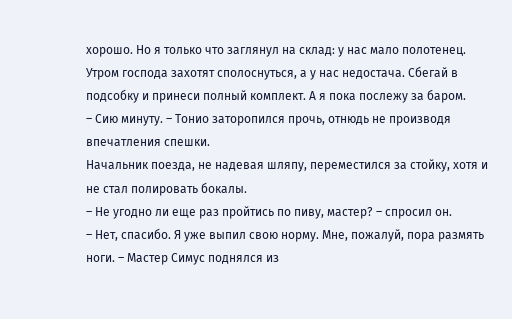хорошо. Но я только что заглянул на склад: у нас мало полотенец. Утром господа захотят сполоснуться, а у нас недостача. Сбегай в подсобку и принеси полный комплект. А я пока послежу за баром.
– Сию минуту. – Тонио заторопился прочь, отнюдь не производя впечатления спешки.
Начальник поезда, не надевая шляпу, переместился за стойку, хотя и не стал полировать бокалы.
– Не угодно ли еще раз пройтись по пиву, мастер? – спросил он.
– Нет, спасибо. Я уже выпил свою норму. Мне, пожалуй, пора размять ноги. – Мастер Симус поднялся из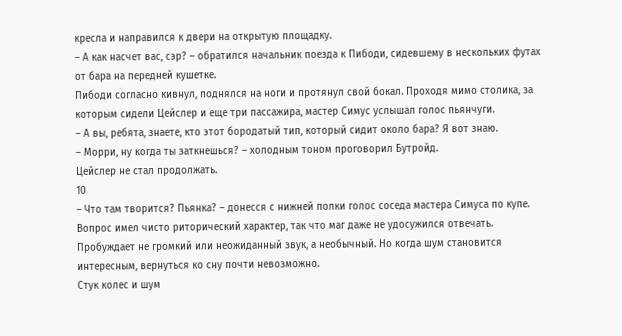кресла и направился к двери на открытую площадку.
– А как насчет вас, сэр? – обратился начальник поезда к Пибоди, сидевшему в нескольких футах от бара на передней кушетке.
Пибоди согласно кивнул, поднялся на ноги и протянул свой бокал. Проходя мимо столика, за которым сидели Цейслер и еще три пассажира, мастер Симус услышал голос пьянчуги.
– А вы, ребята, знаете, кто этот бородатый тип, который сидит около бара? Я вот знаю.
– Морри, ну когда ты заткнешься? – холодным тоном проговорил Бутройд.
Цейслер не стал продолжать.
10
– Что там творится? Пьянка? – донесся с нижней полки голос соседа мастера Симуса по купе. Вопрос имел чисто риторический характер, так что маг даже не удосужился отвечать.
Пробуждает не громкий или неожиданный звук, а необычный. Но когда шум становится интересным, вернуться ко сну почти невозможно.
Стук колес и шум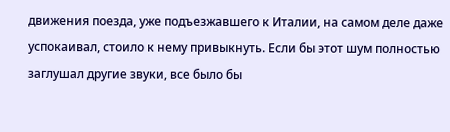движения поезда, уже подъезжавшего к Италии, на самом деле даже успокаивал, стоило к нему привыкнуть. Если бы этот шум полностью заглушал другие звуки, все было бы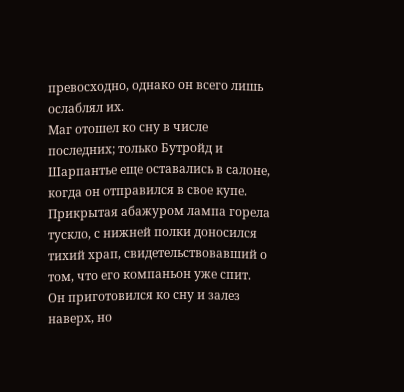превосходно, однако он всего лишь ослаблял их.
Маг отошел ко сну в числе последних; только Бутройд и Шарпантье еще оставались в салоне, когда он отправился в свое купе.
Прикрытая абажуром лампа горела тускло, с нижней полки доносился тихий храп, свидетельствовавший о том, что его компаньон уже спит.
Он приготовился ко сну и залез наверх, но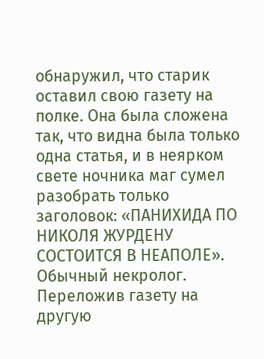обнаружил, что старик оставил свою газету на полке. Она была сложена так, что видна была только одна статья, и в неярком свете ночника маг сумел разобрать только заголовок: «ПАНИХИДА ПО НИКОЛЯ ЖУРДЕНУ СОСТОИТСЯ В НЕАПОЛЕ». Обычный некролог.
Переложив газету на другую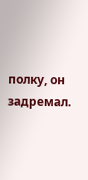полку, он задремал.